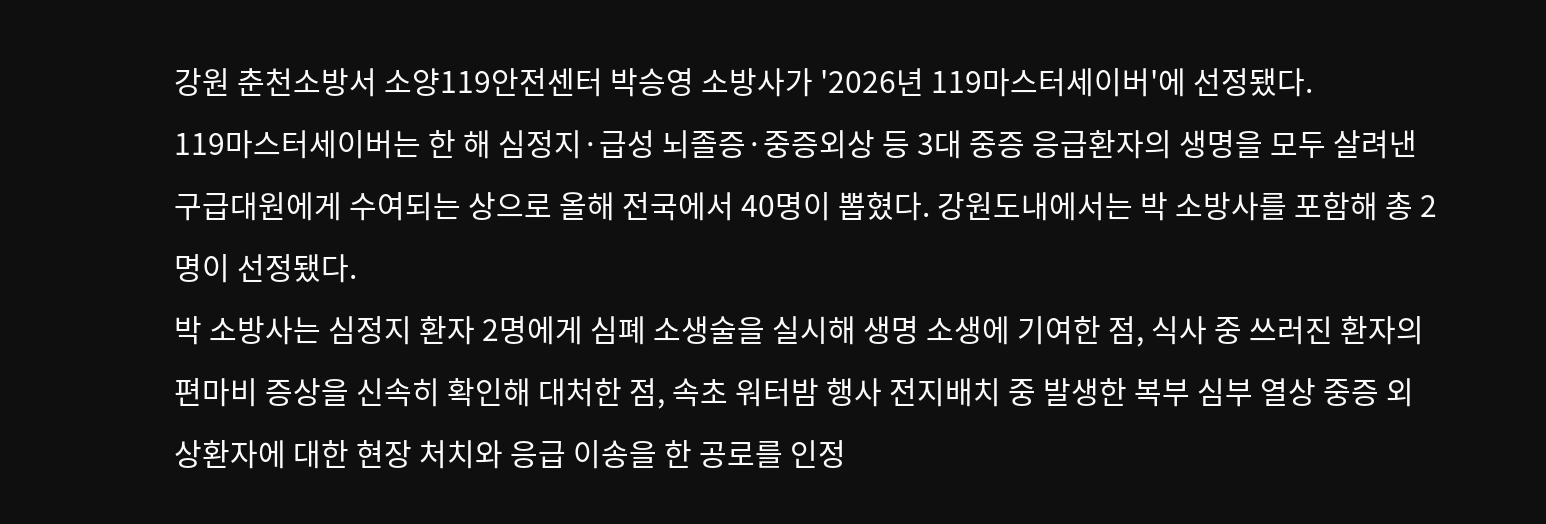강원 춘천소방서 소양119안전센터 박승영 소방사가 '2026년 119마스터세이버'에 선정됐다.
119마스터세이버는 한 해 심정지·급성 뇌졸증·중증외상 등 3대 중증 응급환자의 생명을 모두 살려낸 구급대원에게 수여되는 상으로 올해 전국에서 40명이 뽑혔다. 강원도내에서는 박 소방사를 포함해 총 2명이 선정됐다.
박 소방사는 심정지 환자 2명에게 심폐 소생술을 실시해 생명 소생에 기여한 점, 식사 중 쓰러진 환자의 편마비 증상을 신속히 확인해 대처한 점, 속초 워터밤 행사 전지배치 중 발생한 복부 심부 열상 중증 외상환자에 대한 현장 처치와 응급 이송을 한 공로를 인정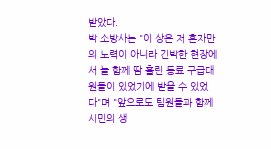받았다.
박 소방사는 "이 상은 저 혼자만의 노력이 아니라 긴박한 현장에서 늘 함께 땀 흘린 동료 구급대원들이 있었기에 받을 수 있었다"며 "앞으로도 팀원들과 함께 시민의 생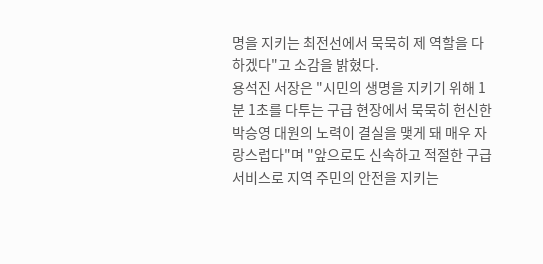명을 지키는 최전선에서 묵묵히 제 역할을 다하겠다"고 소감을 밝혔다.
용석진 서장은 "시민의 생명을 지키기 위해 1분 1초를 다투는 구급 현장에서 묵묵히 헌신한 박승영 대원의 노력이 결실을 맺게 돼 매우 자랑스럽다"며 "앞으로도 신속하고 적절한 구급 서비스로 지역 주민의 안전을 지키는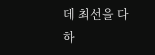데 최선을 다하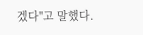겠다"고 말했다.